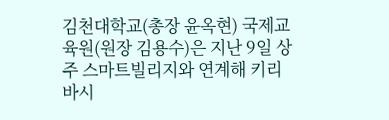김천대학교(총장 윤옥현) 국제교육원(원장 김용수)은 지난 9일 상주 스마트빌리지와 연계해 키리바시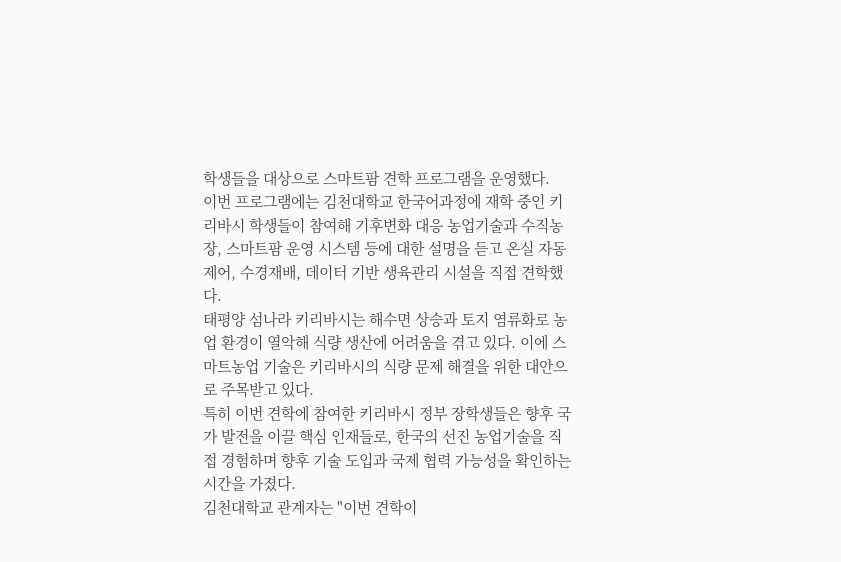학생들을 대상으로 스마트팜 견학 프로그램을 운영했다.
이번 프로그램에는 김천대학교 한국어과정에 재학 중인 키리바시 학생들이 참여해 기후변화 대응 농업기술과 수직농장, 스마트팜 운영 시스템 등에 대한 설명을 듣고 온실 자동제어, 수경재배, 데이터 기반 생육관리 시설을 직접 견학했다.
태평양 섬나라 키리바시는 해수면 상승과 토지 염류화로 농업 환경이 열악해 식량 생산에 어려움을 겪고 있다. 이에 스마트농업 기술은 키리바시의 식량 문제 해결을 위한 대안으로 주목받고 있다.
특히 이번 견학에 참여한 키리바시 정부 장학생들은 향후 국가 발전을 이끌 핵심 인재들로, 한국의 선진 농업기술을 직접 경험하며 향후 기술 도입과 국제 협력 가능성을 확인하는 시간을 가졌다.
김천대학교 관계자는 "이번 견학이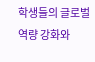학생들의 글로벌 역량 강화와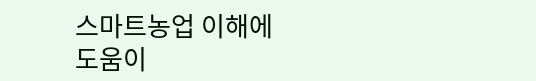스마트농업 이해에 도움이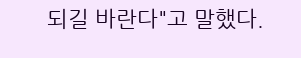되길 바란다"고 말했다.